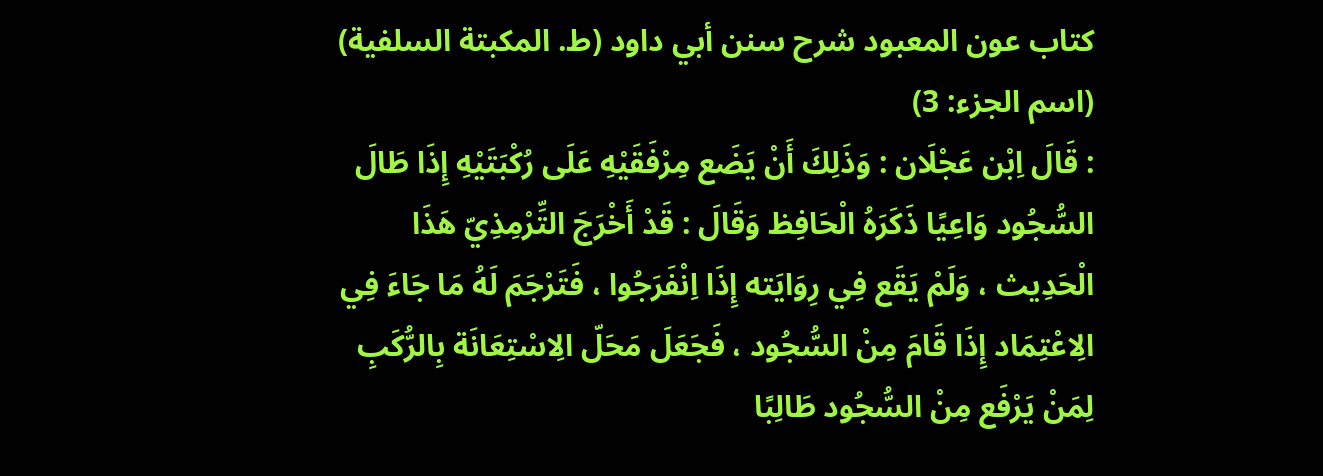كتاب عون المعبود شرح سنن أبي داود (ط. المكبتة السلفية) (اسم الجزء: 3)
: قَالَ اِبْن عَجْلَان : وَذَلِكَ أَنْ يَضَع مِرْفَقَيْهِ عَلَى رُكْبَتَيْهِ إِذَا طَالَ السُّجُود وَاعِيًا ذَكَرَهُ الْحَافِظ وَقَالَ : قَدْ أَخْرَجَ التِّرْمِذِيّ هَذَا الْحَدِيث ، وَلَمْ يَقَع فِي رِوَايَته إِذَا اِنْفَرَجُوا ، فَتَرْجَمَ لَهُ مَا جَاءَ فِي الِاعْتِمَاد إِذَا قَامَ مِنْ السُّجُود ، فَجَعَلَ مَحَلّ الِاسْتِعَانَة بِالرُّكَبِ لِمَنْ يَرْفَع مِنْ السُّجُود طَالِبًا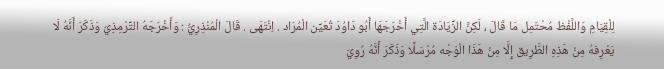لِلْقِيَامِ وَاللَّفْظ مُحْتَمِل مَا قَالَ ، لَكِنَّ الزِّيَادَة الَّتِي أَخْرَجَهَا أَبُو دَاوُدَ تُعَيِّن الْمُرَاد . اِنْتَهَى . قَالَ الْمُنْذِرِيُّ : وَأَخْرَجَهُ التِّرْمِذِيّ وَذَكَرَ أَنَّهُ لَا يَعْرِفهُ مِنْ هَذِهِ الطَّرِيق إِلَّا مِنْ هَذَا الْوَجْه مُرْسَلًا وَذَكَرَ أَنَّهُ رُوِيَ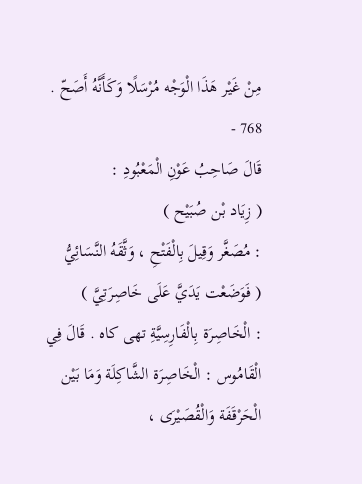مِنْ غَيْر هَذَا الْوَجْه مُرْسَلًا وَكَأَنَّهُ أَصَحّ .
768 -
قَالَ صَاحِبُ عَوْنِ الْمَعْبُودِ :
( زِيَاد بْن صُبَيْح )
: مُصَغَّر وَقِيلَ بِالْفَتْحِ ، وَثَّقَهُ النَّسَائِيُّ
( فَوَضَعْت يَدَيَّ عَلَى خَاصِرَتِيَّ )
: الْخَاصِرَة بِالْفَارِسِيَّةِ تهى كاه . قَالَ فِي الْقَامُوس : الْخَاصِرَة الشَّاكِلَة وَمَا بَيْن الْحَرْقَفَة وَالْقُصَيْرَى ،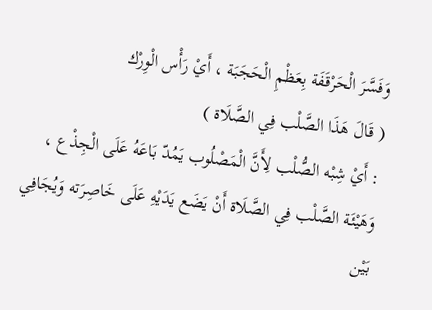وَفَسَّرَ الْحَرْقَفَة بِعَظْمِ الْحَجَبَة ، أَيْ رَأْس الْوِرْك
( قَالَ هَذَا الصَّلْب فِي الصَّلَاة )
: أَيْ شِبْه الصُّلْب لِأَنَّ الْمَصْلُوب يَمُدّ بَاعَهُ عَلَى الْجِذْع ، وَهَيْئَة الصَّلْب فِي الصَّلَاة أَنْ يَضَع يَدَيْهِ عَلَى خَاصِرَته وَيُجَافِي بَيْن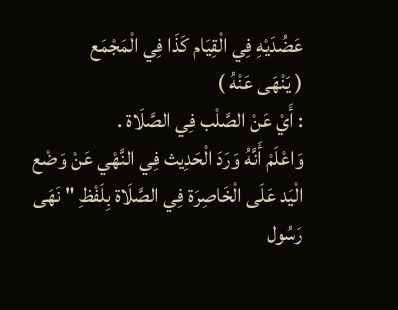عَضُدَيْهِ فِي الْقِيَام كَذَا فِي الْمَجْمَع
( يَنْهَى عَنْهُ )
: أَيْ عَنْ الصَّلْب فِي الصَّلَاة .
وَاعْلَمْ أَنَّهُ وَرَدَ الْحَدِيث فِي النَّهْي عَنْ وَضْع الْيَد عَلَى الْخَاصِرَة فِي الصَّلَاة بِلَفْظِ " نَهَى رَسُول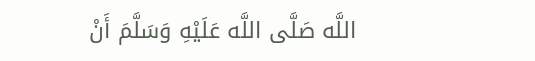اللَّه صَلَّى اللَّه عَلَيْهِ وَسَلَّمَ أَنْ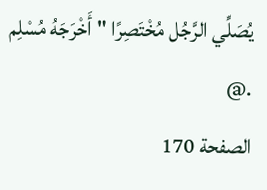يُصَلِّي الرَّجُل مُخْتَصِرًا " أَخْرَجَهُ مُسْلِم .@
الصفحة 170